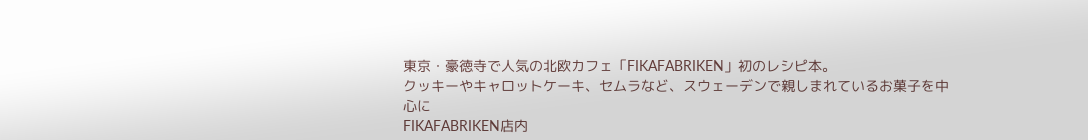東京・豪徳寺で人気の北欧カフェ「FIKAFABRIKEN」初のレシピ本。
クッキーやキャロットケーキ、セムラなど、スウェーデンで親しまれているお菓子を中心に
FIKAFABRIKEN店内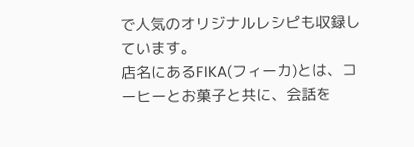で人気のオリジナルレシピも収録しています。
店名にあるFIKA(フィーカ)とは、コーヒーとお菓子と共に、会話を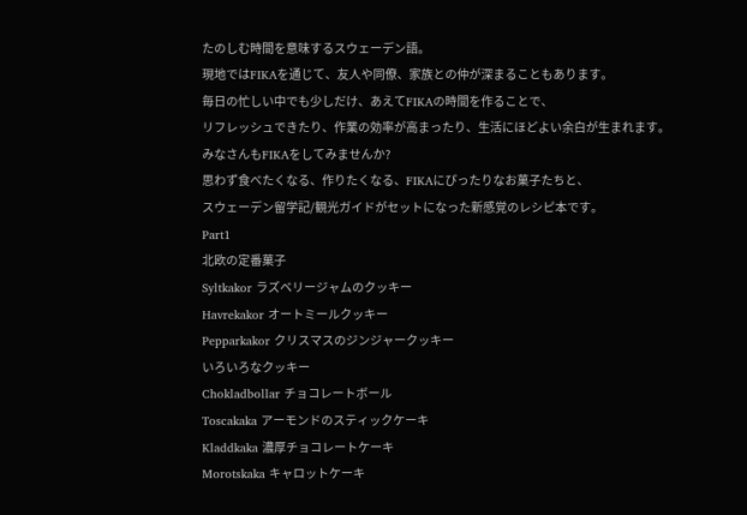たのしむ時間を意味するスウェーデン語。
現地ではFIKAを通じて、友人や同僚、家族との仲が深まることもあります。
毎日の忙しい中でも少しだけ、あえてFIKAの時間を作ることで、
リフレッシュできたり、作業の効率が高まったり、生活にほどよい余白が生まれます。
みなさんもFIKAをしてみませんか?
思わず食べたくなる、作りたくなる、FIKAにぴったりなお菓子たちと、
スウェーデン留学記/観光ガイドがセットになった新感覚のレシピ本です。
Part1
北欧の定番菓子
Syltkakor ラズベリージャムのクッキー
Havrekakor オートミールクッキー
Pepparkakor クリスマスのジンジャークッキー
いろいろなクッキー
Chokladbollar チョコレートボール
Toscakaka アーモンドのスティックケーキ
Kladdkaka 濃厚チョコレートケーキ
Morotskaka キャロットケーキ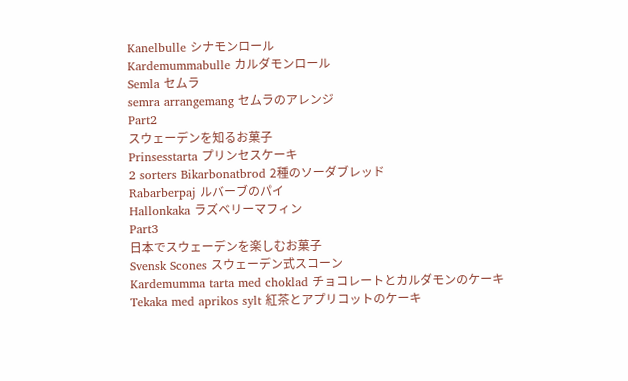Kanelbulle シナモンロール
Kardemummabulle カルダモンロール
Semla セムラ
semra arrangemang セムラのアレンジ
Part2
スウェーデンを知るお菓子
Prinsesstarta プリンセスケーキ
2 sorters Bikarbonatbrod 2種のソーダブレッド
Rabarberpaj ルバーブのパイ
Hallonkaka ラズベリーマフィン
Part3
日本でスウェーデンを楽しむお菓子
Svensk Scones スウェーデン式スコーン
Kardemumma tarta med choklad チョコレートとカルダモンのケーキ
Tekaka med aprikos sylt 紅茶とアプリコットのケーキ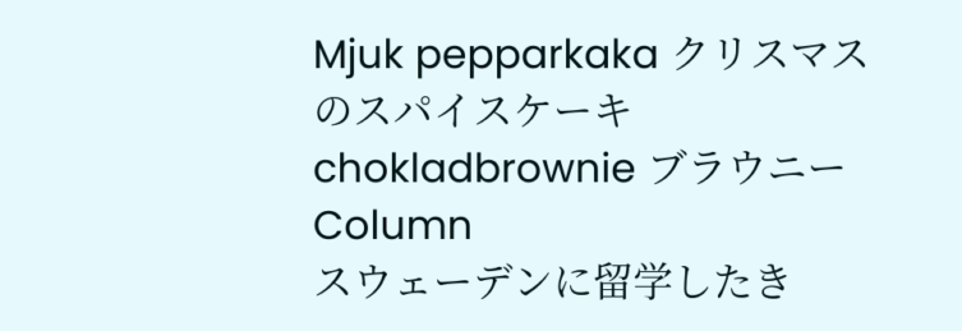Mjuk pepparkaka クリスマスのスパイスケーキ
chokladbrownie ブラウニー
Column
スウェーデンに留学したき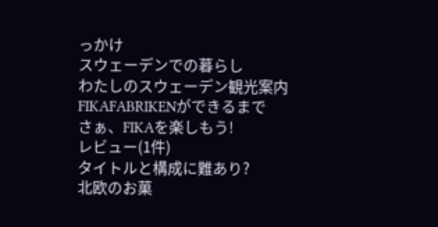っかけ
スウェーデンでの暮らし
わたしのスウェーデン観光案内
FIKAFABRIKENができるまで
さぁ、FIKAを楽しもう!
レビュー(1件)
タイトルと構成に難あり?
北欧のお菓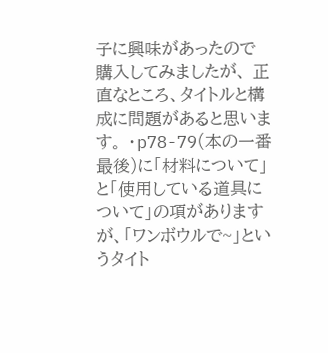子に興味があったので購入してみましたが、 正直なところ、タイトルと構成に問題があると思います。 ・p78-79(本の一番最後)に「材料について」と「使用している道具について」の項がありますが、「ワンボウルで~」というタイト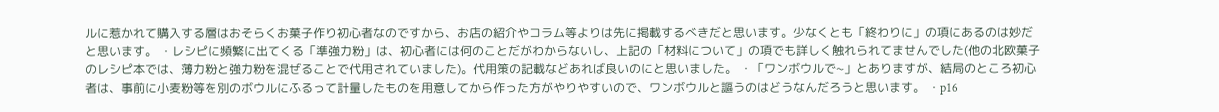ルに惹かれて購入する層はおそらくお菓子作り初心者なのですから、お店の紹介やコラム等よりは先に掲載するべきだと思います。少なくとも「終わりに」の項にあるのは妙だと思います。 ・レシピに頻繁に出てくる「準強力粉」は、初心者には何のことだがわからないし、上記の「材料について」の項でも詳しく触れられてませんでした(他の北欧菓子のレシピ本では、薄力粉と強力粉を混ぜることで代用されていました)。代用策の記載などあれば良いのにと思いました。 ・「ワンボウルで~」とありますが、結局のところ初心者は、事前に小麦粉等を別のボウルにふるって計量したものを用意してから作った方がやりやすいので、ワンボウルと謳うのはどうなんだろうと思います。 ・p16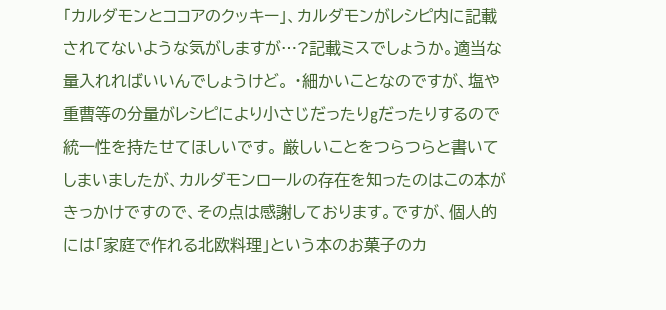「カルダモンとココアのクッキー」、カルダモンがレシピ内に記載されてないような気がしますが…?記載ミスでしょうか。適当な量入れればいいんでしょうけど。 ・細かいことなのですが、塩や重曹等の分量がレシピにより小さじだったりgだったりするので統一性を持たせてほしいです。 厳しいことをつらつらと書いてしまいましたが、カルダモンロールの存在を知ったのはこの本がきっかけですので、その点は感謝しております。ですが、個人的には「家庭で作れる北欧料理」という本のお菓子のカ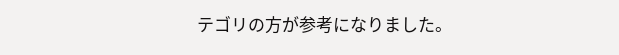テゴリの方が参考になりました。